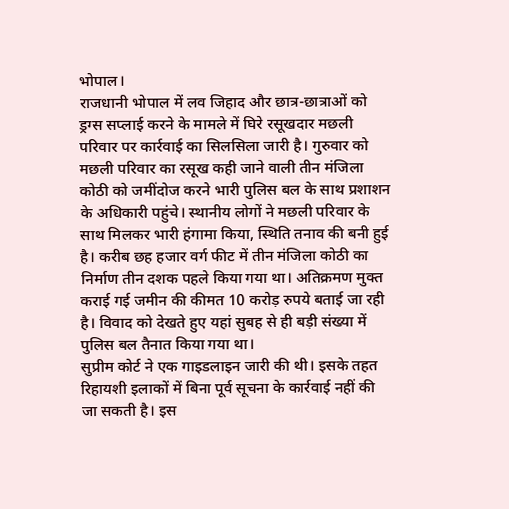भोपाल।
राजधानी भोपाल में लव जिहाद और छात्र-छात्राओं को ड्रग्स सप्लाई करने के मामले में घिरे रसूखदार मछली परिवार पर कार्रवाई का सिलसिला जारी है। गुरुवार को मछली परिवार का रसूख कही जाने वाली तीन मंजिला कोठी को जमींदोज करने भारी पुलिस बल के साथ प्रशाशन के अधिकारी पहुंचे। स्थानीय लोगों ने मछली परिवार के साथ मिलकर भारी हंगामा किया, स्थिति तनाव की बनी हुई है। करीब छह हजार वर्ग फीट में तीन मंजिला कोठी का निर्माण तीन दशक पहले किया गया था। अतिक्रमण मुक्त कराई गई जमीन की कीमत 10 करोड़ रुपये बताई जा रही है। विवाद को देखते हुए यहां सुबह से ही बड़ी संख्या में पुलिस बल तैनात किया गया था।
सुप्रीम कोर्ट ने एक गाइडलाइन जारी की थी। इसके तहत रिहायशी इलाकों में बिना पूर्व सूचना के कार्रवाई नहीं की जा सकती है। इस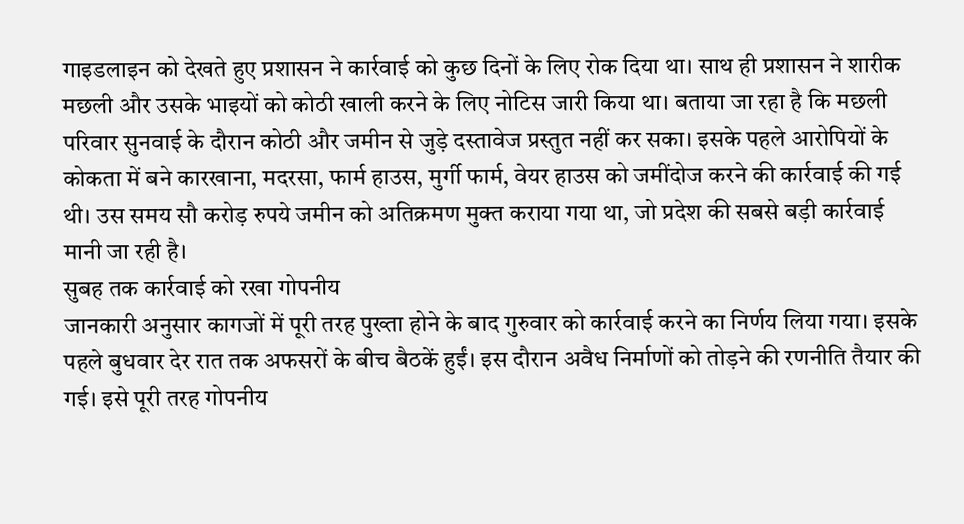गाइडलाइन को देखते हुए प्रशासन ने कार्रवाई को कुछ दिनों के लिए रोक दिया था। साथ ही प्रशासन ने शारीक मछली और उसके भाइयों को कोठी खाली करने के लिए नोटिस जारी किया था। बताया जा रहा है कि मछली परिवार सुनवाई के दौरान कोठी और जमीन से जुड़े दस्तावेज प्रस्तुत नहीं कर सका। इसके पहले आरोपियों के कोकता में बने कारखाना, मदरसा, फार्म हाउस, मुर्गी फार्म, वेयर हाउस को जमींदोज करने की कार्रवाई की गई थी। उस समय सौ करोड़ रुपये जमीन को अतिक्रमण मुक्त कराया गया था, जो प्रदेश की सबसे बड़ी कार्रवाई मानी जा रही है।
सुबह तक कार्रवाई को रखा गोपनीय
जानकारी अनुसार कागजों में पूरी तरह पुख्ता होने के बाद गुरुवार को कार्रवाई करने का निर्णय लिया गया। इसके पहले बुधवार देर रात तक अफसरों के बीच बैठकें हुईं। इस दौरान अवैध निर्माणों को तोड़ने की रणनीति तैयार की गई। इसे पूरी तरह गोपनीय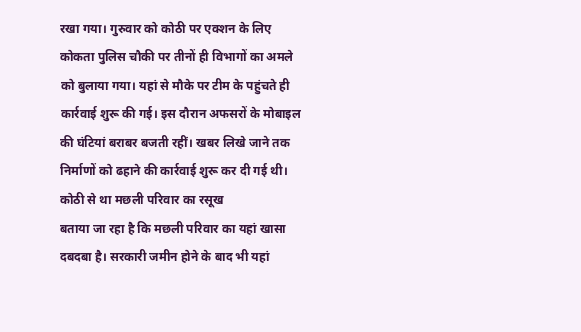रखा गया। गुरुवार को कोठी पर एक्शन के लिए कोकता पुलिस चौकी पर तीनों ही विभागों का अमले को बुलाया गया। यहां से मौके पर टीम के पहुंचते ही कार्रवाई शुरू की गई। इस दौरान अफसरों के मोबाइल की घंटियां बराबर बजती रहीं। खबर लिखे जाने तक निर्माणों को ढहाने की कार्रवाई शुरू कर दी गई थी।
कोठी से था मछली परिवार का रसूख
बताया जा रहा है कि मछली परिवार का यहां खासा दबदबा है। सरकारी जमीन होने के बाद भी यहां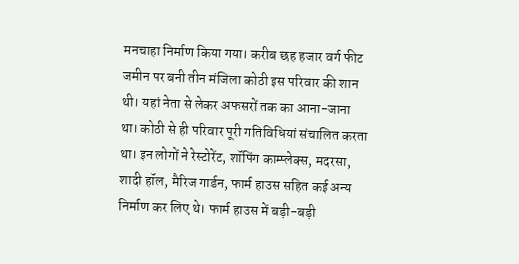मनचाहा निर्माण किया गया। करीब छह हजार वर्ग फीट जमीन पर बनी तीन मंजिला कोठी इस परिवार की शान थी। यहां नेता से लेकर अफसरों तक का आना-जाना था। कोठी से ही परिवार पूरी गतिविधियां संचालित करता था। इन लोगों ने रेस्टोरेंट, शॉपिंग काम्प्लेक्स, मदरसा, शादी हॉल, मैरिज गार्डन, फार्म हाउस सहित कई अन्य निर्माण कर लिए थे। फार्म हाउस में बड़ी-बड़ी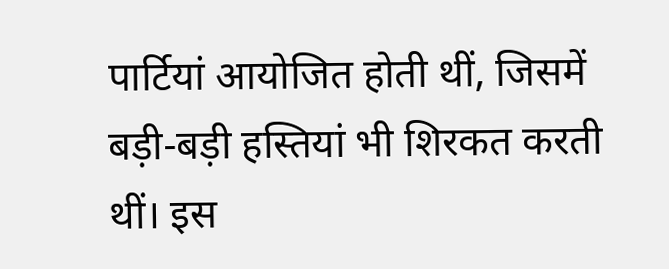पार्टियां आयोजित होती थीं, जिसमें बड़ी-बड़ी हस्तियां भी शिरकत करती थीं। इस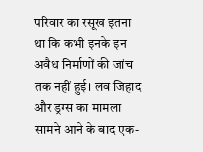परिवार का रसूख इतना था कि कभी इनके इन अवैध निर्माणों की जांच तक नहीं हुई। लव जिहाद और ड्रग्स का मामला सामने आने के बाद एक-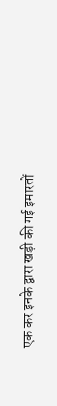एक कर इनके द्वारा खड़ी की गई इमारतों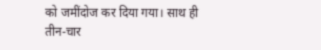को जमींदोज कर दिया गया। साथ ही तीन-चार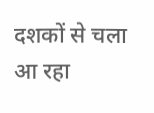दशकों से चला आ रहा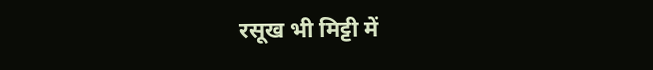रसूख भी मिट्टी में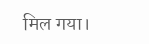मिल गया।